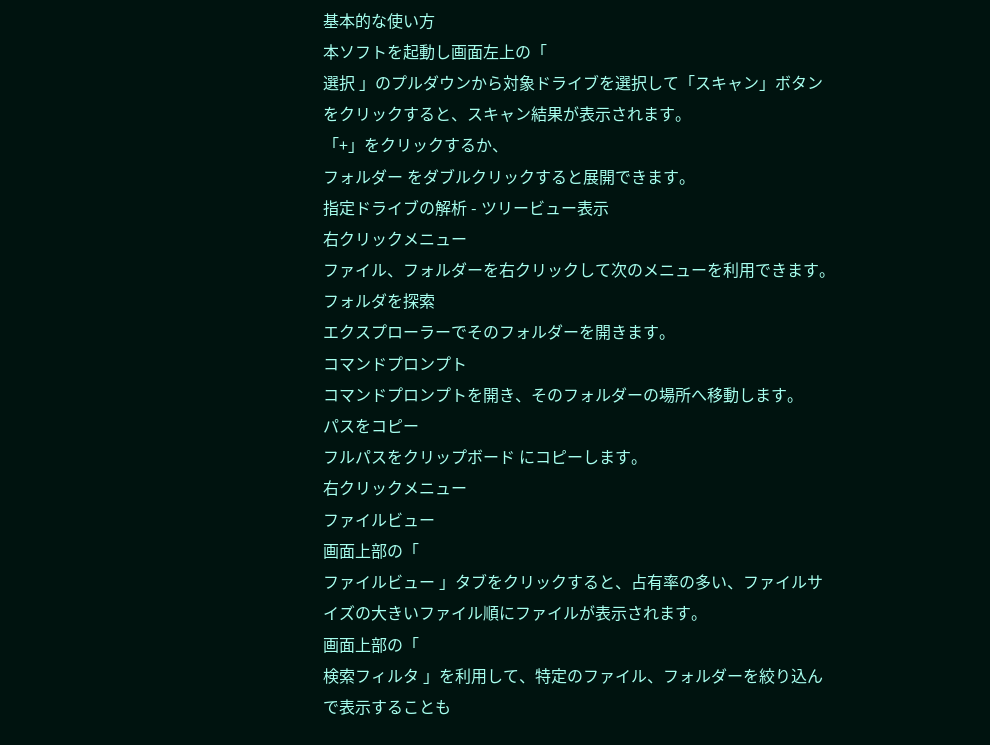基本的な使い方
本ソフトを起動し画面左上の「
選択 」のプルダウンから対象ドライブを選択して「スキャン」ボタンをクリックすると、スキャン結果が表示されます。
「+」をクリックするか、
フォルダー をダブルクリックすると展開できます。
指定ドライブの解析 - ツリービュー表示
右クリックメニュー
ファイル、フォルダーを右クリックして次のメニューを利用できます。
フォルダを探索
エクスプローラーでそのフォルダーを開きます。
コマンドプロンプト
コマンドプロンプトを開き、そのフォルダーの場所へ移動します。
パスをコピー
フルパスをクリップボード にコピーします。
右クリックメニュー
ファイルビュー
画面上部の「
ファイルビュー 」タブをクリックすると、占有率の多い、ファイルサイズの大きいファイル順にファイルが表示されます。
画面上部の「
検索フィルタ 」を利用して、特定のファイル、フォルダーを絞り込んで表示することも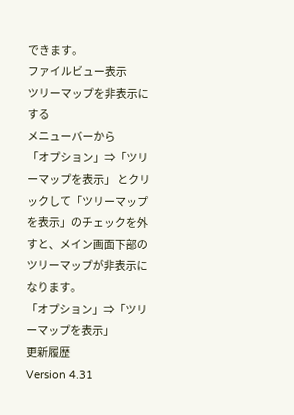できます。
ファイルビュー表示
ツリーマップを非表示にする
メニューバーから
「オプション」⇒「ツリーマップを表示」 とクリックして「ツリーマップを表示」のチェックを外すと、メイン画面下部のツリーマップが非表示になります。
「オプション」⇒「ツリーマップを表示」
更新履歴
Version 4.31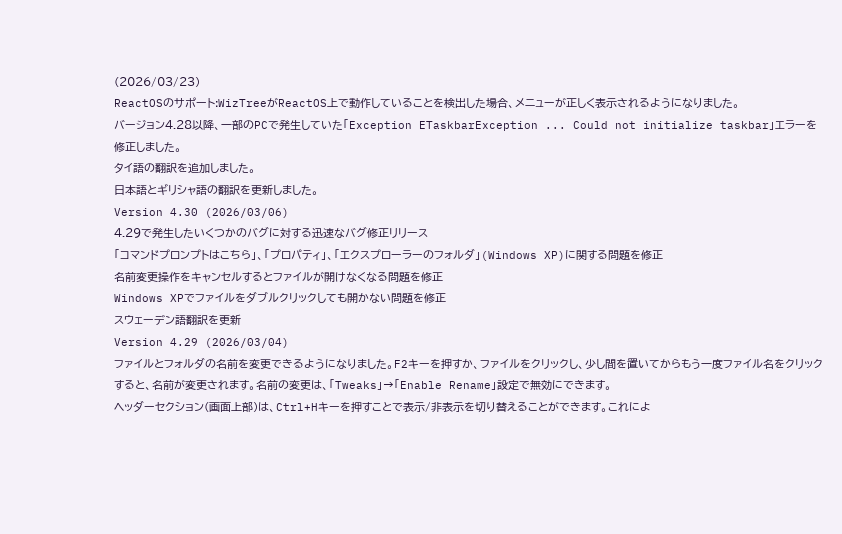(2026/03/23)
ReactOSのサポート:WizTreeがReactOS上で動作していることを検出した場合、メニューが正しく表示されるようになりました。
バージョン4.28以降、一部のPCで発生していた「Exception ETaskbarException ... Could not initialize taskbar」エラーを修正しました。
タイ語の翻訳を追加しました。
日本語とギリシャ語の翻訳を更新しました。
Version 4.30 (2026/03/06)
4.29で発生したいくつかのバグに対する迅速なバグ修正リリース
「コマンドプロンプトはこちら」、「プロパティ」、「エクスプローラーのフォルダ」(Windows XP)に関する問題を修正
名前変更操作をキャンセルするとファイルが開けなくなる問題を修正
Windows XPでファイルをダブルクリックしても開かない問題を修正
スウェーデン語翻訳を更新
Version 4.29 (2026/03/04)
ファイルとフォルダの名前を変更できるようになりました。F2キーを押すか、ファイルをクリックし、少し間を置いてからもう一度ファイル名をクリックすると、名前が変更されます。名前の変更は、「Tweaks」→「Enable Rename」設定で無効にできます。
ヘッダーセクション(画面上部)は、Ctrl+Hキーを押すことで表示/非表示を切り替えることができます。これによ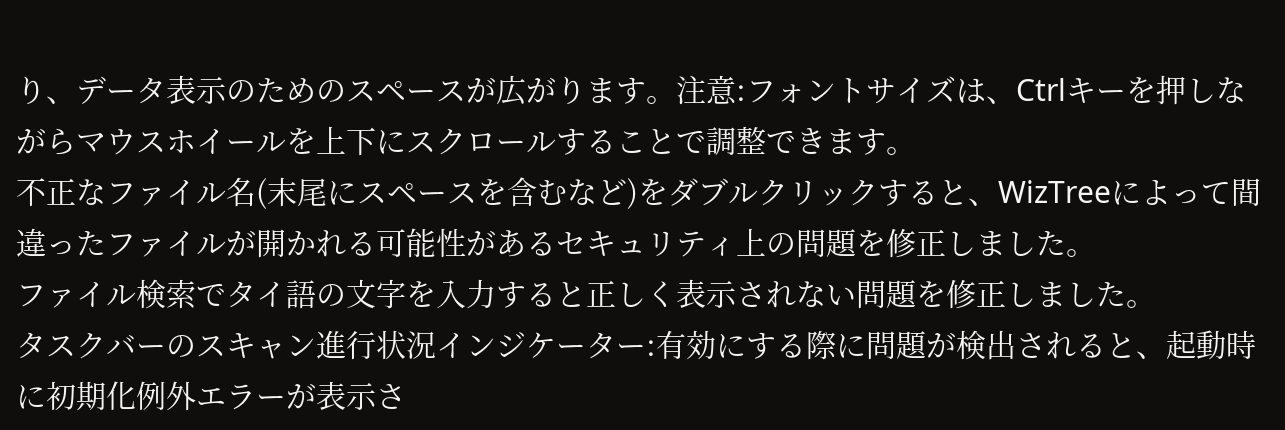り、データ表示のためのスペースが広がります。注意:フォントサイズは、Ctrlキーを押しながらマウスホイールを上下にスクロールすることで調整できます。
不正なファイル名(末尾にスペースを含むなど)をダブルクリックすると、WizTreeによって間違ったファイルが開かれる可能性があるセキュリティ上の問題を修正しました。
ファイル検索でタイ語の文字を入力すると正しく表示されない問題を修正しました。
タスクバーのスキャン進行状況インジケーター:有効にする際に問題が検出されると、起動時に初期化例外エラーが表示さ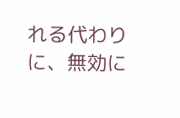れる代わりに、無効に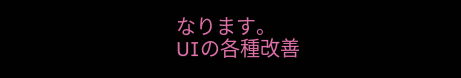なります。
UIの各種改善